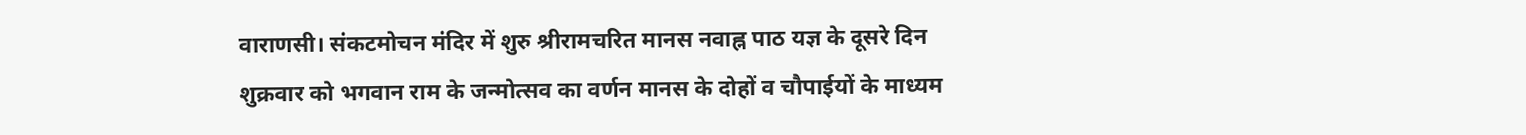वाराणसी। संकटमोचन मंदिर में शुरु श्रीरामचरित मानस नवाह्न पाठ यज्ञ के दूसरे दिन शुक्रवार को भगवान राम के जन्मोत्सव का वर्णन मानस के दोहों व चौपाईयों के माध्यम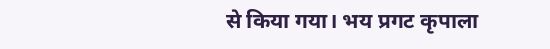से किया गया। भय प्रगट कृपाला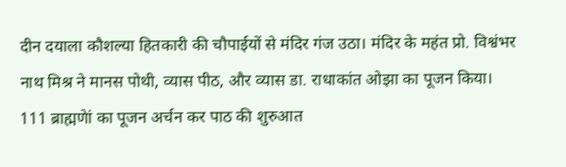दीन दयाला कौशल्या हितकारी की चौपाईयों से मंदिर गंज उठा। मंदिर के महंत प्रो. विश्वंभर नाथ मिश्र ने मानस पोथी, व्यास पीठ, और व्यास डा. राधाकांत ओझा का पूजन किया।
111 ब्राह्मणेां का पूजन अर्चन कर पाठ की शुरुआत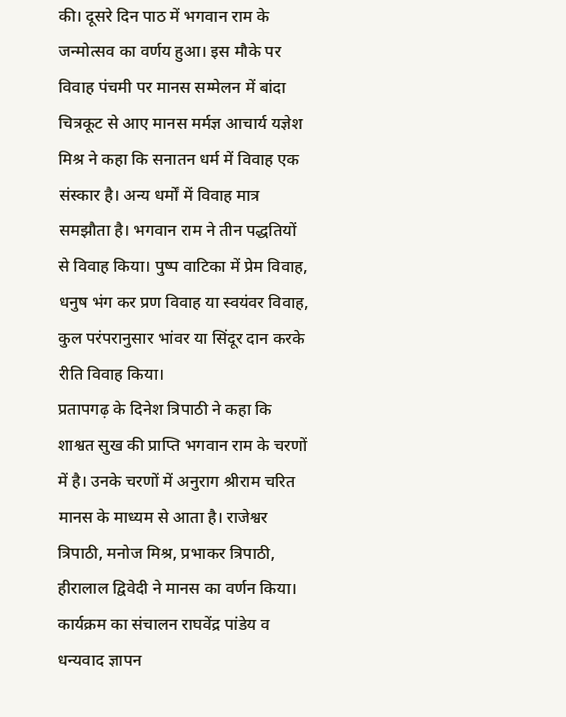की। दूसरे दिन पाठ में भगवान राम के जन्मोत्सव का वर्णय हुआ। इस मौके पर विवाह पंचमी पर मानस सम्मेलन में बांदा चित्रकूट से आए मानस मर्मज्ञ आचार्य यज्ञेश मिश्र ने कहा कि सनातन धर्म में विवाह एक संस्कार है। अन्य धर्मों में विवाह मात्र समझौता है। भगवान राम ने तीन पद्धतियों से विवाह किया। पुष्प वाटिका में प्रेम विवाह, धनुष भंग कर प्रण विवाह या स्वयंवर विवाह, कुल परंपरानुसार भांवर या सिंदूर दान करके रीति विवाह किया।
प्रतापगढ़ के दिनेश त्रिपाठी ने कहा कि शाश्वत सुख की प्राप्ति भगवान राम के चरणों में है। उनके चरणों में अनुराग श्रीराम चरित मानस के माध्यम से आता है। राजेश्वर त्रिपाठी, मनोज मिश्र, प्रभाकर त्रिपाठी, हीरालाल द्विवेदी ने मानस का वर्णन किया। कार्यक्रम का संचालन राघवेंद्र पांडेय व धन्यवाद ज्ञापन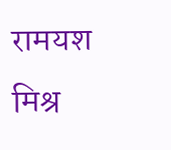रामयश मिश्र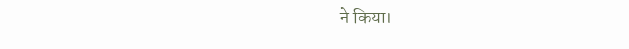ने किया।